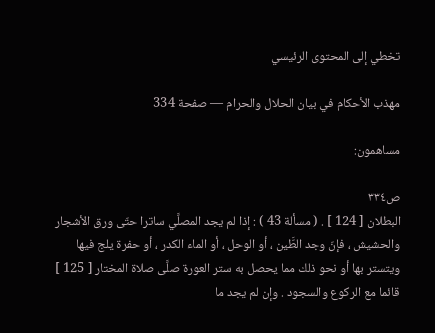تخطي إلى المحتوى الرئيسي

مهذب الأحكام في بيان الحلال والحرام — صفحة 334

مساهمون:

ص٣٣٤
البطلان [ 124 ] . ( مسألة 43 ) : إذا لم يجد المصلَّي ساترا حتّى ورق الأشجار والحشيش ، فإنّ وجد الطَّين ، أو الوحل ، أو الماء الكدر ، أو حفرة يلج فيها ويتستر بها أو نحو ذلك مما يحصل به ستر العورة صلَّى صلاة المختار [ 125 ] قائما مع الركوع والسجود . وإن لم يجد ما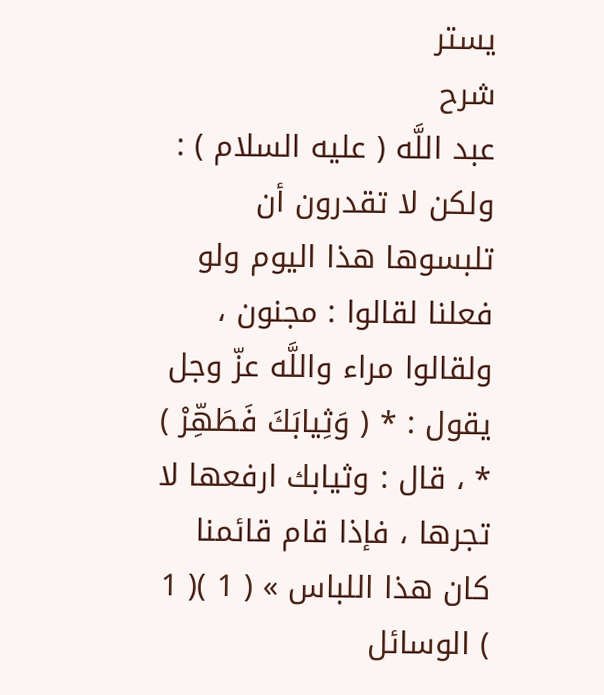يستر
شرح
عبد اللَّه ( عليه السلام ) : ولكن لا تقدرون أن تلبسوها هذا اليوم ولو فعلنا لقالوا : مجنون ، ولقالوا مراء واللَّه عزّ وجل يقول : * ( وَثِيابَكَ فَطَهِّرْ ) * ، قال : وثيابك ارفعها لا تجرها ، فإذا قام قائمنا كان هذا اللباس » ( 1 )( 1 ) الوسائل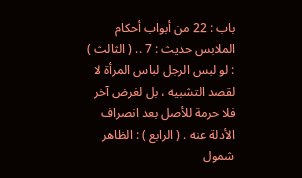باب : 22 من أبواب أحكام الملابس حديث : 7 .. ( الثالث ) : لو لبس الرجل لباس المرأة لا لقصد التشبيه ، بل لغرض آخر فلا حرمة للأصل بعد انصراف الأدلة عنه . ( الرابع ) : الظاهر شمول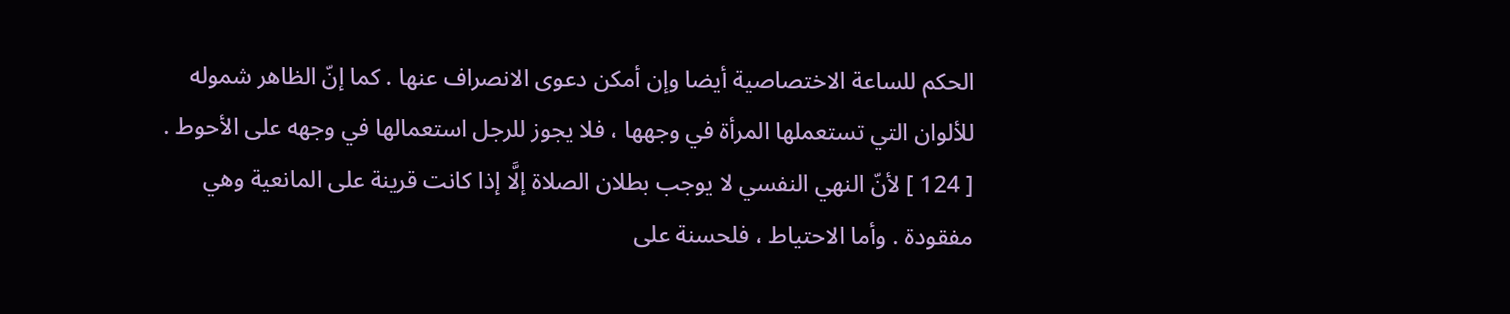الحكم للساعة الاختصاصية أيضا وإن أمكن دعوى الانصراف عنها . كما إنّ الظاهر شموله للألوان التي تستعملها المرأة في وجهها ، فلا يجوز للرجل استعمالها في وجهه على الأحوط . [ 124 ] لأنّ النهي النفسي لا يوجب بطلان الصلاة إلَّا إذا كانت قرينة على المانعية وهي مفقودة . وأما الاحتياط ، فلحسنة على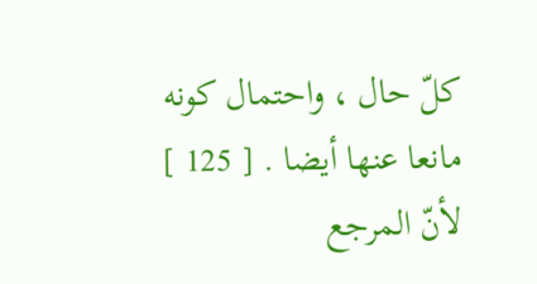كلّ حال ، واحتمال كونه مانعا عنها أيضا . [ 125 ] لأنّ المرجع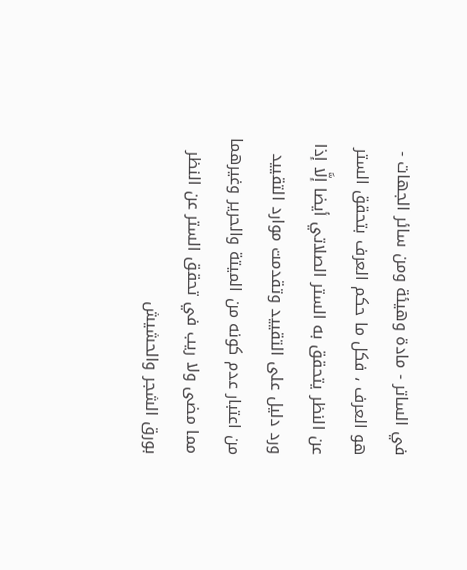في الساتر - مادة وهيئة ومن سائر الجهات - هو العرف ، فكل ما حكم العرف بتحقق الستر عن النظر يتحقق به الستر الصلاتي أيضا إلَّا إذا ورد دليل على التقييد وتقدمت موارد التقييد من اعتبار عدم كونه من الميتة والحرير وغيرهما مما مضى ولا ريب في تحقق الستر عن النظر بورق الشجر والحشيش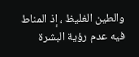والطين الغليظ ، إذ المناط فيه عدم رؤية البشرة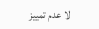لا عدم تمييز